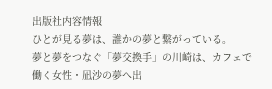出版社内容情報
ひとが見る夢は、誰かの夢と繋がっている。
夢と夢をつなぐ「夢交換手」の川崎は、カフェで働く女性・凪沙の夢へ出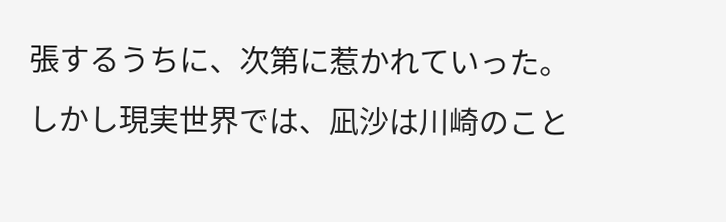張するうちに、次第に惹かれていった。
しかし現実世界では、凪沙は川崎のこと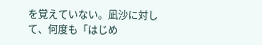を覚えていない。凪沙に対して、何度も「はじめ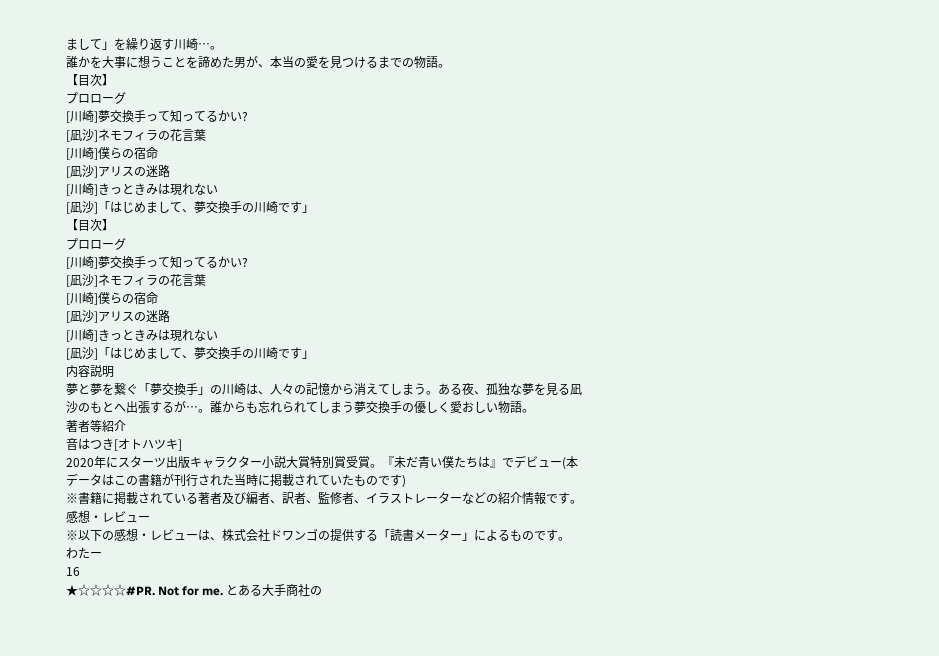まして」を繰り返す川崎…。
誰かを大事に想うことを諦めた男が、本当の愛を見つけるまでの物語。
【目次】
プロローグ
[川崎]夢交換手って知ってるかい?
[凪沙]ネモフィラの花言葉
[川崎]僕らの宿命
[凪沙]アリスの迷路
[川崎]きっときみは現れない
[凪沙]「はじめまして、夢交換手の川崎です」
【目次】
プロローグ
[川崎]夢交換手って知ってるかい?
[凪沙]ネモフィラの花言葉
[川崎]僕らの宿命
[凪沙]アリスの迷路
[川崎]きっときみは現れない
[凪沙]「はじめまして、夢交換手の川崎です」
内容説明
夢と夢を繋ぐ「夢交換手」の川崎は、人々の記憶から消えてしまう。ある夜、孤独な夢を見る凪沙のもとへ出張するが…。誰からも忘れられてしまう夢交換手の優しく愛おしい物語。
著者等紹介
音はつき[オトハツキ]
2020年にスターツ出版キャラクター小説大賞特別賞受賞。『未だ青い僕たちは』でデビュー(本データはこの書籍が刊行された当時に掲載されていたものです)
※書籍に掲載されている著者及び編者、訳者、監修者、イラストレーターなどの紹介情報です。
感想・レビュー
※以下の感想・レビューは、株式会社ドワンゴの提供する「読書メーター」によるものです。
わたー
16
★☆☆☆☆#PR. Not for me. とある大手商社の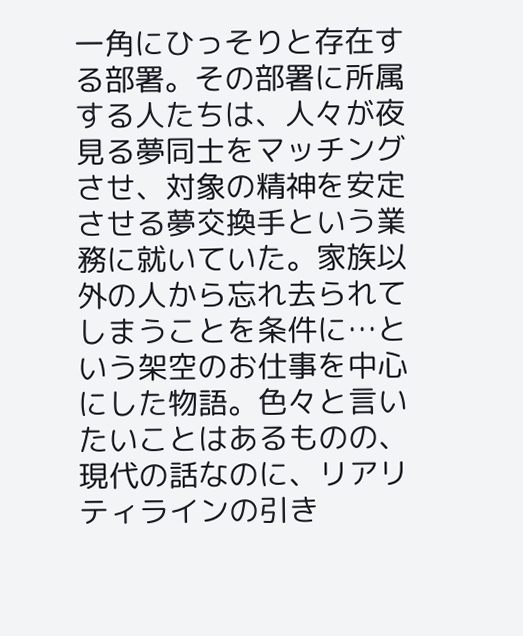一角にひっそりと存在する部署。その部署に所属する人たちは、人々が夜見る夢同士をマッチングさせ、対象の精神を安定させる夢交換手という業務に就いていた。家族以外の人から忘れ去られてしまうことを条件に…という架空のお仕事を中心にした物語。色々と言いたいことはあるものの、現代の話なのに、リアリティラインの引き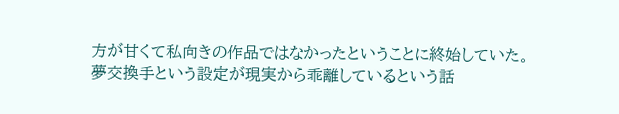方が甘くて私向きの作品ではなかったということに終始していた。夢交換手という設定が現実から乖離しているという話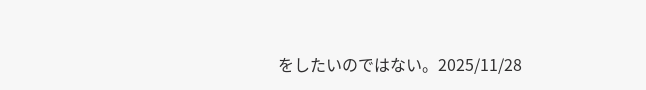をしたいのではない。2025/11/28